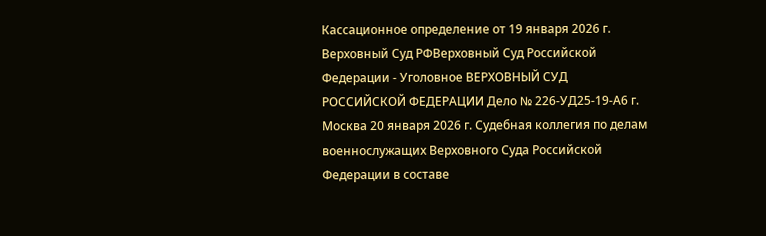Кассационное определение от 19 января 2026 г. Верховный Суд РФВерховный Суд Российской Федерации - Уголовное ВЕРХОВНЫЙ СУД РОССИЙСКОЙ ФЕДЕРАЦИИ Дело № 226-УД25-19-А6 г. Москва 20 января 2026 г. Судебная коллегия по делам военнослужащих Верховного Суда Российской Федерации в составе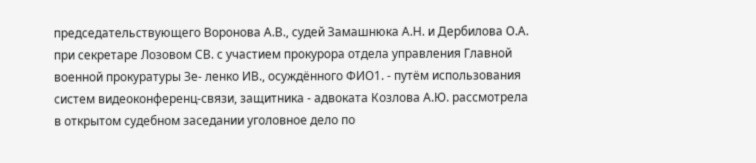председательствующего Воронова А.В., судей Замашнюка А.Н. и Дербилова О.А. при секретаре Лозовом СВ. с участием прокурора отдела управления Главной военной прокуратуры Зе- ленко ИВ., осуждённого ФИО1. - путём использования систем видеоконференц-связи, защитника - адвоката Козлова А.Ю. рассмотрела в открытом судебном заседании уголовное дело по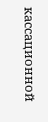кассационной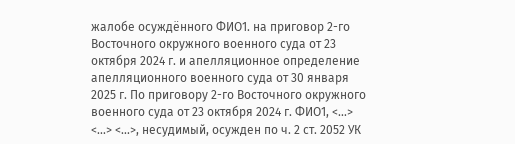жалобе осуждённого ФИО1. на приговор 2-го Восточного окружного военного суда от 23 октября 2024 г. и апелляционное определение апелляционного военного суда от 30 января 2025 г. По приговору 2-го Восточного окружного военного суда от 23 октября 2024 г. ФИО1, <...> <...> <...>, несудимый, осужден по ч. 2 ст. 2052 УК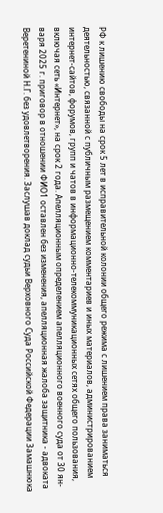РФ к лишению свободы на срок 5 лет в исправительной колонии общего режима с лишением права заниматься деятельностью, связанной с публичным размещением комментариев и иных материалов, администрированием интернет-сайтов, форумов, групп и чатов в информационно-телекоммуникационных сетях общего пользования, включая сеть «Интернет», на срок 2 года. Апелляционным определением апелляционного военного суда от 30 ян-варя 2025 г. приговор в отношении ФИО1 оставлен без изменения, апелляционная жалоба защитника - адвоката Веретениной Н.Г. без удовлетворения. Заслушав доклад судьи Верховного Суда Российской Федерации Замашнюка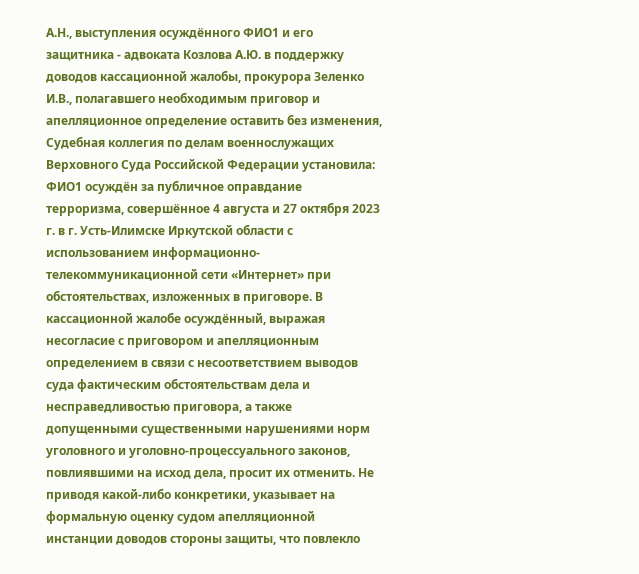А.Н., выступления осуждённого ФИО1 и его защитника - адвоката Козлова А.Ю. в поддержку доводов кассационной жалобы, прокурора Зеленко И.В., полагавшего необходимым приговор и апелляционное определение оставить без изменения, Судебная коллегия по делам военнослужащих Верховного Суда Российской Федерации установила: ФИО1 осуждён за публичное оправдание терроризма, совершённое 4 августа и 27 октября 2023 г. в г. Усть-Илимске Иркутской области с использованием информационно-телекоммуникационной сети «Интернет» при обстоятельствах, изложенных в приговоре. В кассационной жалобе осуждённый, выражая несогласие с приговором и апелляционным определением в связи с несоответствием выводов суда фактическим обстоятельствам дела и несправедливостью приговора, а также допущенными существенными нарушениями норм уголовного и уголовно-процессуального законов, повлиявшими на исход дела, просит их отменить. Не приводя какой-либо конкретики, указывает на формальную оценку судом апелляционной инстанции доводов стороны защиты, что повлекло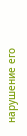нарушение его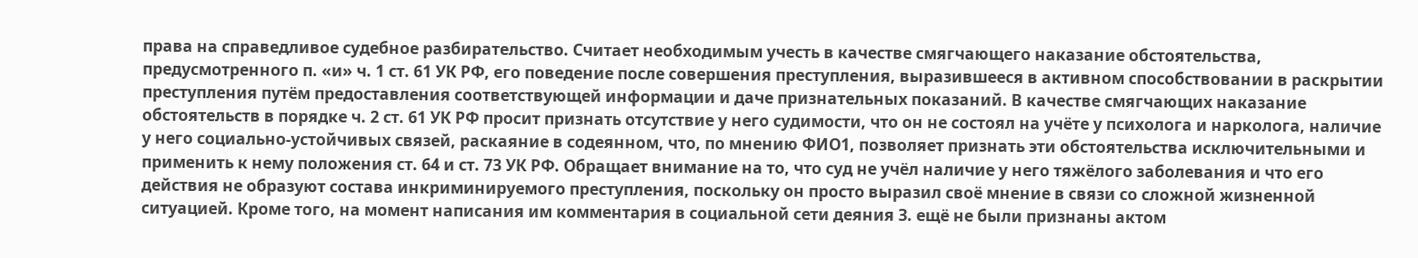права на справедливое судебное разбирательство. Считает необходимым учесть в качестве смягчающего наказание обстоятельства, предусмотренного п. «и» ч. 1 ст. 61 УК РФ, его поведение после совершения преступления, выразившееся в активном способствовании в раскрытии преступления путём предоставления соответствующей информации и даче признательных показаний. В качестве смягчающих наказание обстоятельств в порядке ч. 2 ст. 61 УК РФ просит признать отсутствие у него судимости, что он не состоял на учёте у психолога и нарколога, наличие у него социально-устойчивых связей, раскаяние в содеянном, что, по мнению ФИО1, позволяет признать эти обстоятельства исключительными и применить к нему положения ст. 64 и ст. 73 УК РФ. Обращает внимание на то, что суд не учёл наличие у него тяжёлого заболевания и что его действия не образуют состава инкриминируемого преступления, поскольку он просто выразил своё мнение в связи со сложной жизненной ситуацией. Кроме того, на момент написания им комментария в социальной сети деяния З. ещё не были признаны актом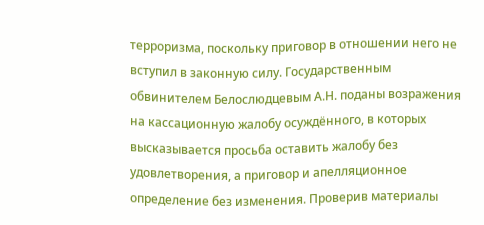терроризма, поскольку приговор в отношении него не вступил в законную силу. Государственным обвинителем Белослюдцевым А.Н. поданы возражения на кассационную жалобу осуждённого, в которых высказывается просьба оставить жалобу без удовлетворения, а приговор и апелляционное определение без изменения. Проверив материалы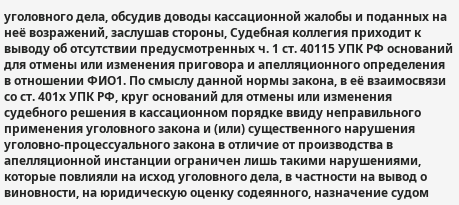уголовного дела, обсудив доводы кассационной жалобы и поданных на неё возражений, заслушав стороны, Судебная коллегия приходит к выводу об отсутствии предусмотренных ч. 1 ст. 40115 УПК РФ оснований для отмены или изменения приговора и апелляционного определения в отношении ФИО1. По смыслу данной нормы закона, в её взаимосвязи со ст. 401х УПК РФ, круг оснований для отмены или изменения судебного решения в кассационном порядке ввиду неправильного применения уголовного закона и (или) существенного нарушения уголовно-процессуального закона в отличие от производства в апелляционной инстанции ограничен лишь такими нарушениями, которые повлияли на исход уголовного дела, в частности на вывод о виновности, на юридическую оценку содеянного, назначение судом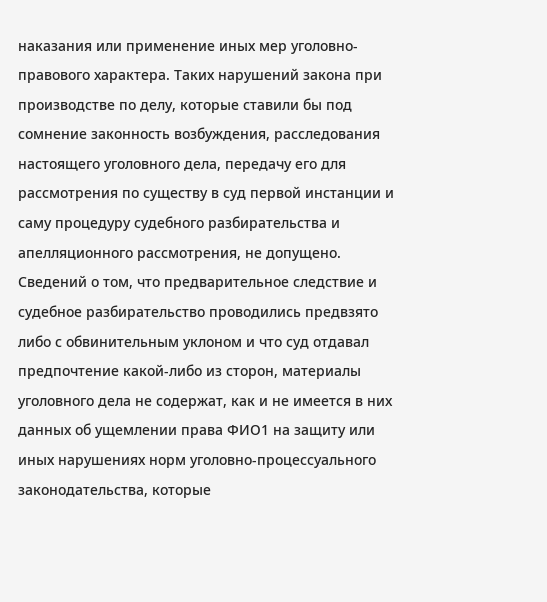наказания или применение иных мер уголовно-правового характера. Таких нарушений закона при производстве по делу, которые ставили бы под сомнение законность возбуждения, расследования настоящего уголовного дела, передачу его для рассмотрения по существу в суд первой инстанции и саму процедуру судебного разбирательства и апелляционного рассмотрения, не допущено. Сведений о том, что предварительное следствие и судебное разбирательство проводились предвзято либо с обвинительным уклоном и что суд отдавал предпочтение какой-либо из сторон, материалы уголовного дела не содержат, как и не имеется в них данных об ущемлении права ФИО1 на защиту или иных нарушениях норм уголовно-процессуального законодательства, которые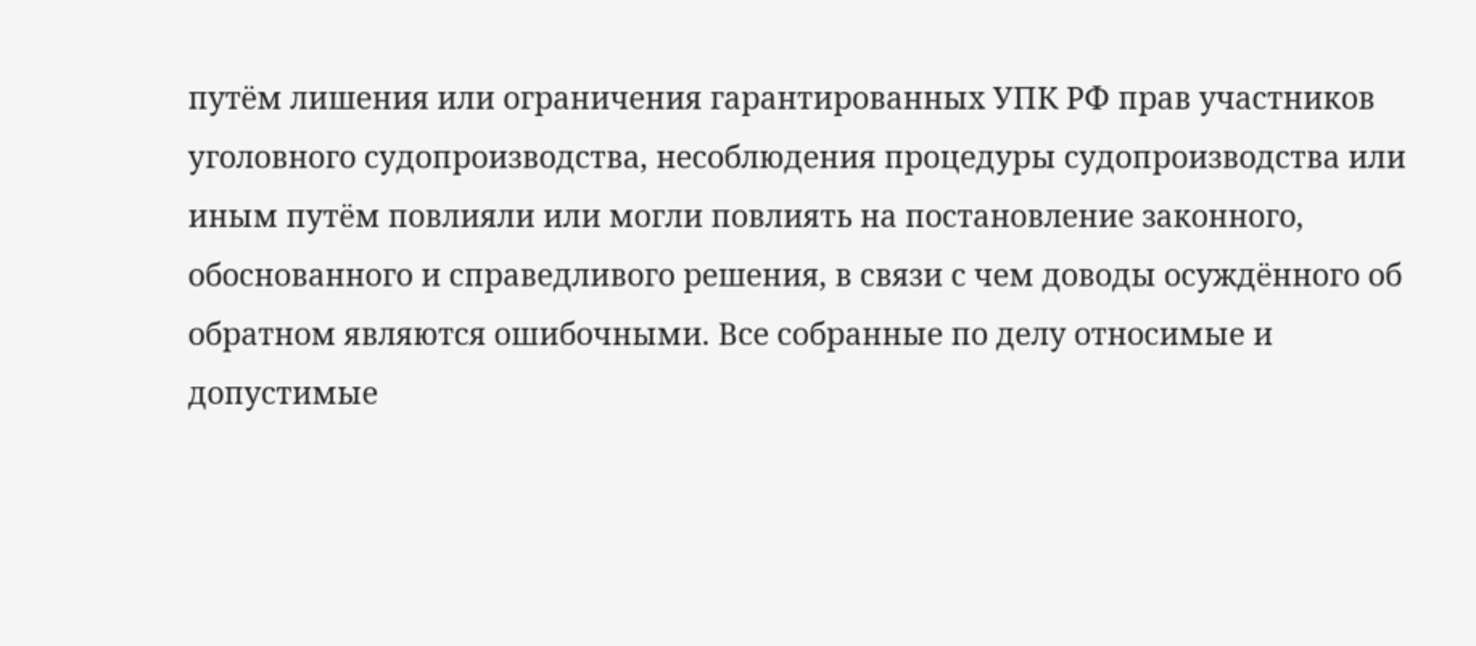путём лишения или ограничения гарантированных УПК РФ прав участников уголовного судопроизводства, несоблюдения процедуры судопроизводства или иным путём повлияли или могли повлиять на постановление законного, обоснованного и справедливого решения, в связи с чем доводы осуждённого об обратном являются ошибочными. Все собранные по делу относимые и допустимые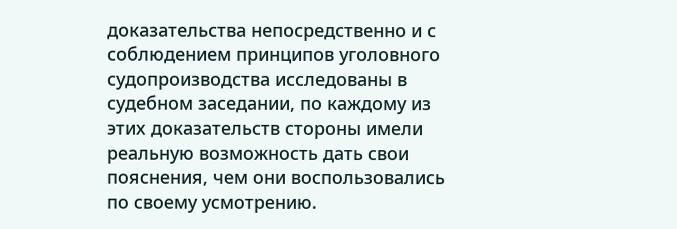доказательства непосредственно и с соблюдением принципов уголовного судопроизводства исследованы в судебном заседании, по каждому из этих доказательств стороны имели реальную возможность дать свои пояснения, чем они воспользовались по своему усмотрению.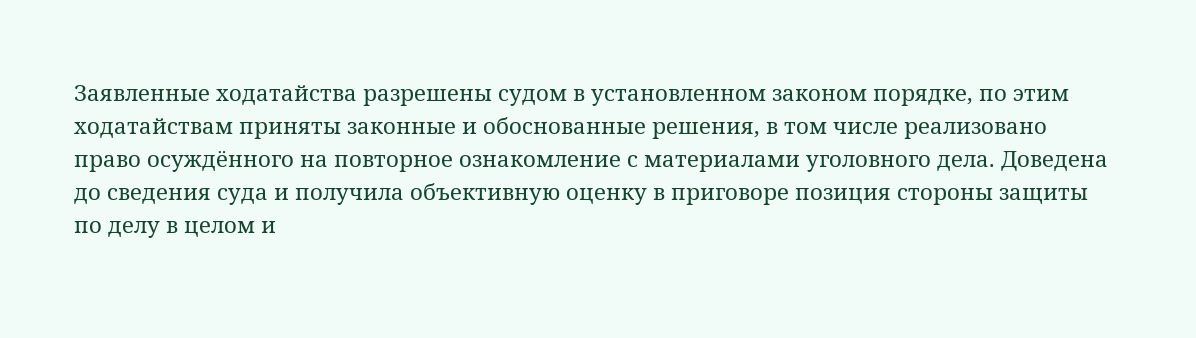Заявленные ходатайства разрешены судом в установленном законом порядке, по этим ходатайствам приняты законные и обоснованные решения, в том числе реализовано право осуждённого на повторное ознакомление с материалами уголовного дела. Доведена до сведения суда и получила объективную оценку в приговоре позиция стороны защиты по делу в целом и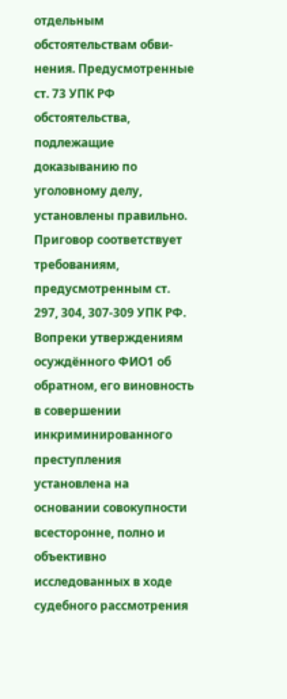отдельным обстоятельствам обви- нения. Предусмотренные ст. 73 УПК РФ обстоятельства, подлежащие доказыванию по уголовному делу, установлены правильно. Приговор соответствует требованиям, предусмотренным ст. 297, 304, 307-309 УПК РФ. Вопреки утверждениям осуждённого ФИО1 об обратном, его виновность в совершении инкриминированного преступления установлена на основании совокупности всесторонне, полно и объективно исследованных в ходе судебного рассмотрения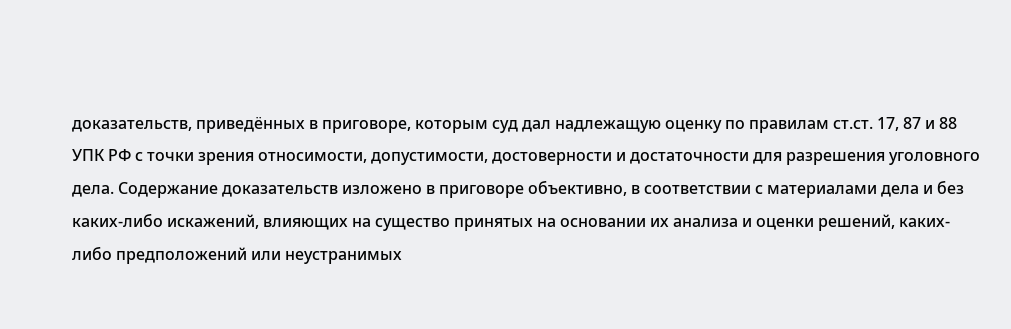доказательств, приведённых в приговоре, которым суд дал надлежащую оценку по правилам ст.ст. 17, 87 и 88 УПК РФ с точки зрения относимости, допустимости, достоверности и достаточности для разрешения уголовного дела. Содержание доказательств изложено в приговоре объективно, в соответствии с материалами дела и без каких-либо искажений, влияющих на существо принятых на основании их анализа и оценки решений, каких-либо предположений или неустранимых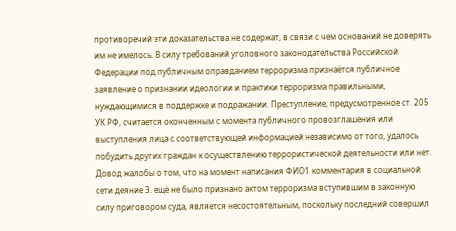противоречий эти доказательства не содержат, в связи с чем оснований не доверять им не имелось. В силу требований уголовного законодательства Российской Федерации под публичным оправданием терроризма признаётся публичное заявление о признании идеологии и практики терроризма правильными, нуждающимися в поддержке и подражании. Преступление, предусмотренное ст. 205 УК РФ, считается оконченным с момента публичного провозглашения или выступления лица с соответствующей информацией независимо от того, удалось побудить других граждан к осуществлению террористической деятельности или нет. Довод жалобы о том, что на момент написания ФИО1 комментария в социальной сети деяние З. ещё не было признано актом терроризма вступившим в законную силу приговором суда, является несостоятельным, поскольку последний совершил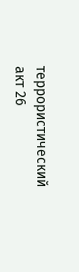террористический акт 26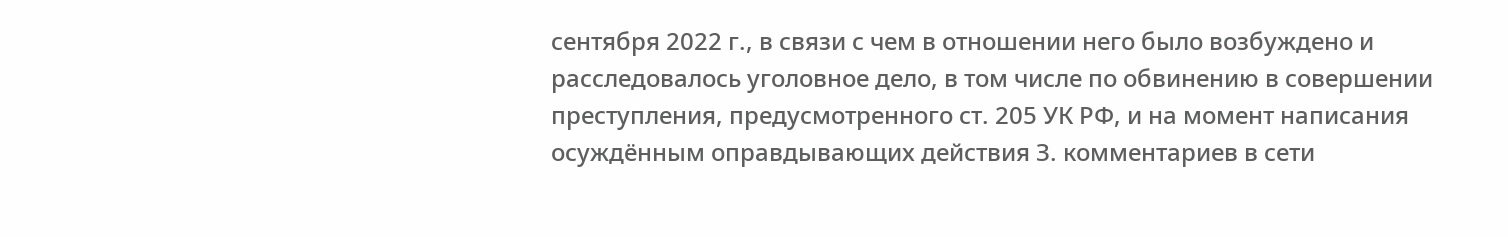сентября 2022 г., в связи с чем в отношении него было возбуждено и расследовалось уголовное дело, в том числе по обвинению в совершении преступления, предусмотренного ст. 205 УК РФ, и на момент написания осуждённым оправдывающих действия З. комментариев в сети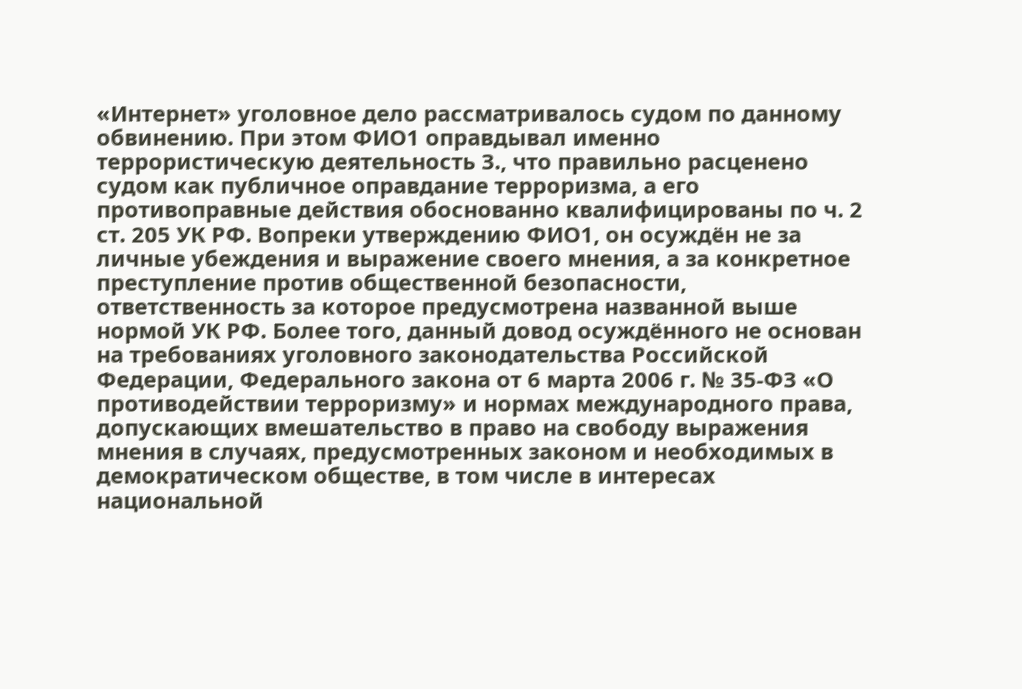«Интернет» уголовное дело рассматривалось судом по данному обвинению. При этом ФИО1 оправдывал именно террористическую деятельность З., что правильно расценено судом как публичное оправдание терроризма, а его противоправные действия обоснованно квалифицированы по ч. 2 ст. 205 УК РФ. Вопреки утверждению ФИО1, он осуждён не за личные убеждения и выражение своего мнения, а за конкретное преступление против общественной безопасности, ответственность за которое предусмотрена названной выше нормой УК РФ. Более того, данный довод осуждённого не основан на требованиях уголовного законодательства Российской Федерации, Федерального закона от 6 марта 2006 г. № 35-ФЗ «О противодействии терроризму» и нормах международного права, допускающих вмешательство в право на свободу выражения мнения в случаях, предусмотренных законом и необходимых в демократическом обществе, в том числе в интересах национальной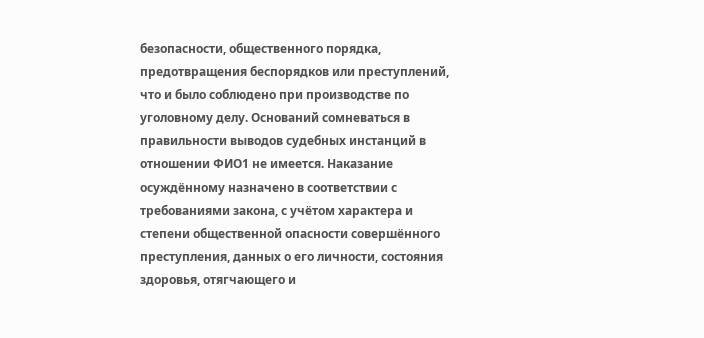безопасности, общественного порядка, предотвращения беспорядков или преступлений, что и было соблюдено при производстве по уголовному делу. Оснований сомневаться в правильности выводов судебных инстанций в отношении ФИО1 не имеется. Наказание осуждённому назначено в соответствии с требованиями закона, с учётом характера и степени общественной опасности совершённого преступления, данных о его личности, состояния здоровья, отягчающего и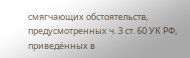смягчающих обстоятельств, предусмотренных ч. 3 ст. 60 УК РФ, приведённых в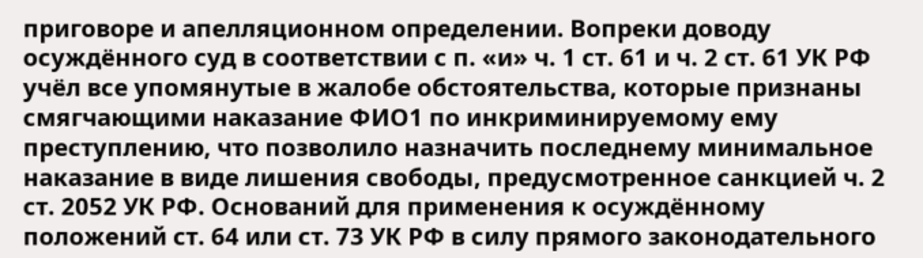приговоре и апелляционном определении. Вопреки доводу осуждённого суд в соответствии с п. «и» ч. 1 ст. 61 и ч. 2 ст. 61 УК РФ учёл все упомянутые в жалобе обстоятельства, которые признаны смягчающими наказание ФИО1 по инкриминируемому ему преступлению, что позволило назначить последнему минимальное наказание в виде лишения свободы, предусмотренное санкцией ч. 2 ст. 2052 УК РФ. Оснований для применения к осуждённому положений ст. 64 или ст. 73 УК РФ в силу прямого законодательного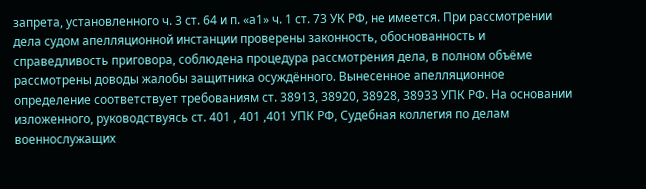запрета, установленного ч. 3 ст. 64 и п. «а1» ч. 1 ст. 73 УК РФ, не имеется. При рассмотрении дела судом апелляционной инстанции проверены законность, обоснованность и справедливость приговора, соблюдена процедура рассмотрения дела, в полном объёме рассмотрены доводы жалобы защитника осуждённого. Вынесенное апелляционное определение соответствует требованиям ст. 38913, 38920, 38928, 38933 УПК РФ. На основании изложенного, руководствуясь ст. 401 , 401 ,401 УПК РФ, Судебная коллегия по делам военнослужащих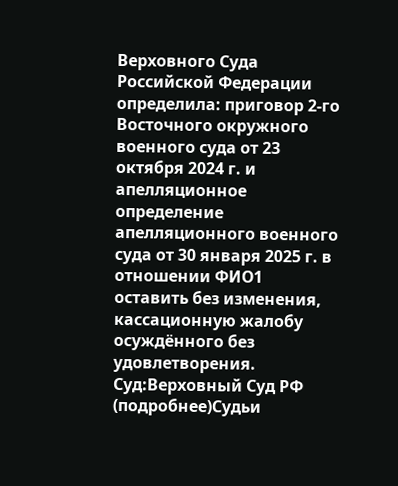Верховного Суда Российской Федерации определила: приговор 2-го Восточного окружного военного суда от 23 октября 2024 г. и апелляционное определение апелляционного военного суда от 30 января 2025 г. в отношении ФИО1 оставить без изменения, кассационную жалобу осуждённого без удовлетворения. Суд:Верховный Суд РФ (подробнее)Судьи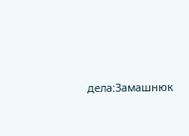дела:Замашнюк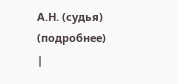А.Н. (судья) (подробнее) |